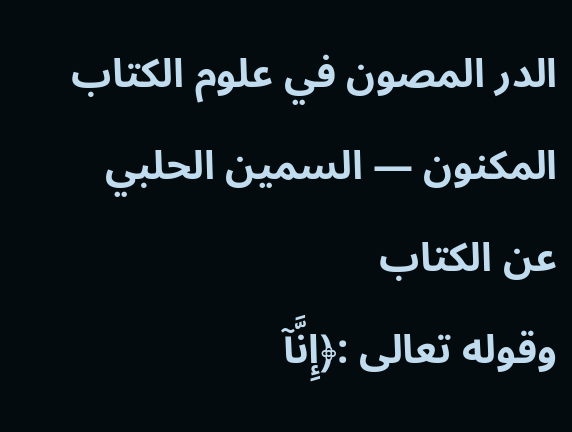الدر المصون في علوم الكتاب المكنون — السمين الحلبي
عن الكتاب
وقوله تعالى :﴿إِنَّآ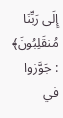إِلَى رَبِّنَا مُنقَلِبُونَ﴾ : جَوَّزوا في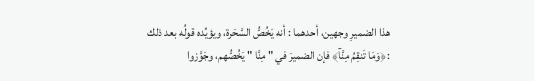هذا الضميرِ وجهين، أحدهما : أنه يَخُصُّ السَّحَرة، ويؤيِّده قولُه بعد ذلك :﴿وَمَا تَنقِمُ مِنَّآ﴾ فإن الضميرَ في " مِنَّا " يَخُصُّهم، وجَوَّزوا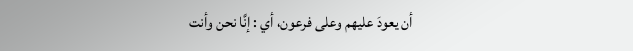أن يعودَ عليهم وعلى فرعون، أي : إنَّا نحن وأنت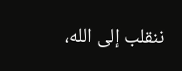ننقلب إلى الله،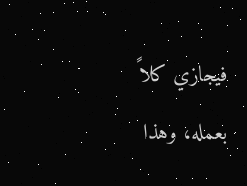فيجازي كلاً بعمله، وهذا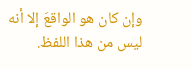وإن كان هو الواقعَ إلا أنه ليس من هذا اللفظ.